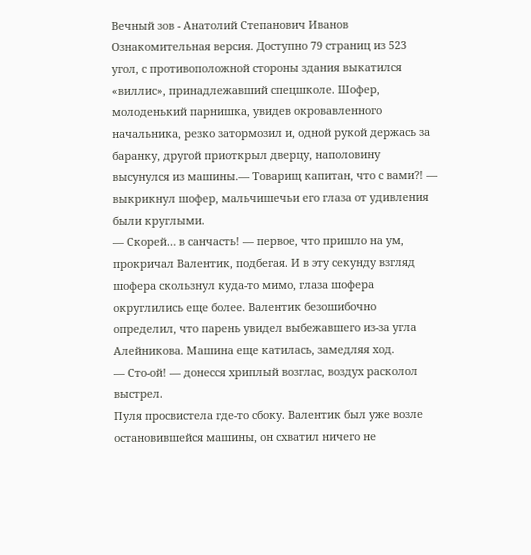Вечный зов - Анатолий Степанович Иванов
Ознакомительная версия. Доступно 79 страниц из 523
угол, с противоположной стороны здания выкатился «виллис», принадлежавший спецшколе. Шофер, молоденький парнишка, увидев окровавленного начальника, резко затормозил и, одной рукой держась за баранку, другой приоткрыл дверцу, наполовину высунулся из машины.— Товарищ капитан, что с вами?! — выкрикнул шофер, мальчишечьи его глаза от удивления были круглыми.
— Скорей… в санчасть! — первое, что пришло на ум, прокричал Валентик, подбегая. И в эту секунду взгляд шофера скользнул куда-то мимо, глаза шофера округлились еще более. Валентик безошибочно определил, что парень увидел выбежавшего из-за угла Алейникова. Машина еще катилась, замедляя ход.
— Сто-ой! — донесся хриплый возглас, воздух расколол выстрел.
Пуля просвистела где-то сбоку. Валентик был уже возле остановившейся машины, он схватил ничего не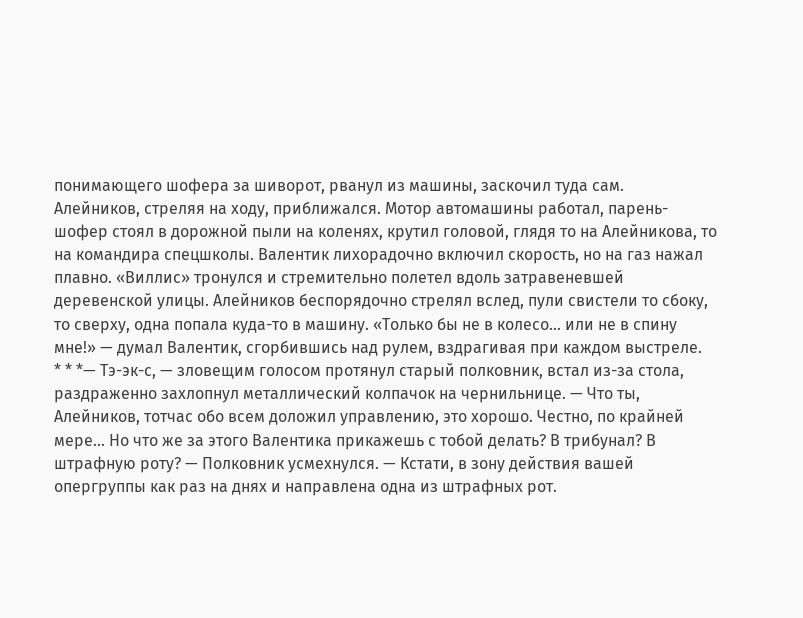понимающего шофера за шиворот, рванул из машины, заскочил туда сам.
Алейников, стреляя на ходу, приближался. Мотор автомашины работал, парень-шофер стоял в дорожной пыли на коленях, крутил головой, глядя то на Алейникова, то на командира спецшколы. Валентик лихорадочно включил скорость, но на газ нажал плавно. «Виллис» тронулся и стремительно полетел вдоль затравеневшей деревенской улицы. Алейников беспорядочно стрелял вслед, пули свистели то сбоку, то сверху, одна попала куда-то в машину. «Только бы не в колесо… или не в спину мне!» — думал Валентик, сгорбившись над рулем, вздрагивая при каждом выстреле.
* * *— Тэ-эк-с, — зловещим голосом протянул старый полковник, встал из-за стола, раздраженно захлопнул металлический колпачок на чернильнице. — Что ты, Алейников, тотчас обо всем доложил управлению, это хорошо. Честно, по крайней мере… Но что же за этого Валентика прикажешь с тобой делать? В трибунал? В штрафную роту? — Полковник усмехнулся. — Кстати, в зону действия вашей опергруппы как раз на днях и направлена одна из штрафных рот.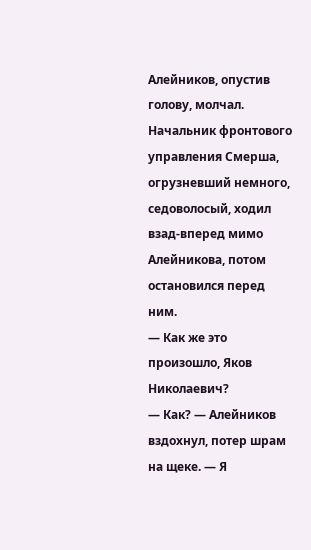Алейников, опустив голову, молчал.
Начальник фронтового управления Смерша, огрузневший немного, седоволосый, ходил взад-вперед мимо Алейникова, потом остановился перед ним.
— Как же это произошло, Яков Николаевич?
— Как? — Алейников вздохнул, потер шрам на щеке. — Я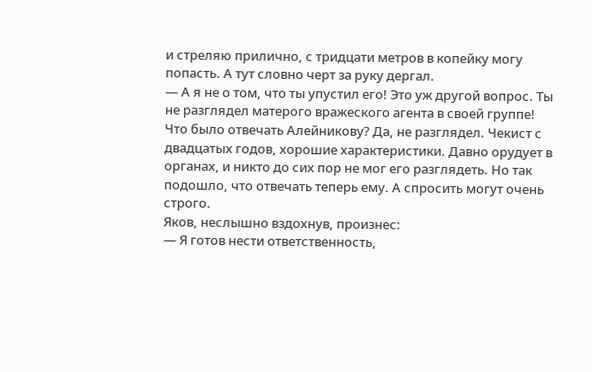и стреляю прилично, с тридцати метров в копейку могу попасть. А тут словно черт за руку дергал.
— А я не о том, что ты упустил его! Это уж другой вопрос. Ты не разглядел матерого вражеского агента в своей группе!
Что было отвечать Алейникову? Да, не разглядел. Чекист с двадцатых годов, хорошие характеристики. Давно орудует в органах, и никто до сих пор не мог его разглядеть. Но так подошло, что отвечать теперь ему. А спросить могут очень строго.
Яков, неслышно вздохнув, произнес:
— Я готов нести ответственность,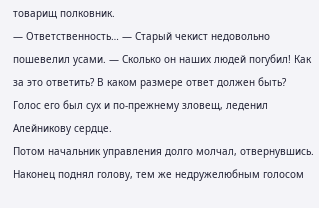товарищ полковник.
— Ответственность… — Старый чекист недовольно пошевелил усами. — Сколько он наших людей погубил! Как за это ответить? В каком размере ответ должен быть?
Голос его был сух и по-прежнему зловещ, леденил Алейникову сердце.
Потом начальник управления долго молчал, отвернувшись. Наконец поднял голову, тем же недружелюбным голосом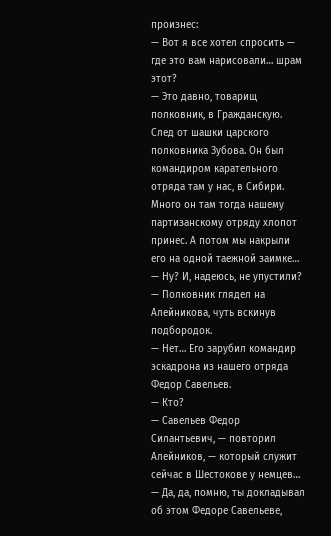произнес:
— Вот я все хотел спросить — где это вам нарисовали… шрам этот?
— Это давно, товарищ полковник, в Гражданскую. След от шашки царского полковника Зубова. Он был командиром карательного отряда там у нас, в Сибири. Много он там тогда нашему партизанскому отряду хлопот принес. А потом мы накрыли его на одной таежной заимке…
— Ну? И, надеюсь, не упустили? — Полковник глядел на Алейникова, чуть вскинув подбородок.
— Нет… Его зарубил командир эскадрона из нашего отряда Федор Савельев.
— Кто?
— Савельев Федор Силантьевич, — повторил Алейников, — который служит сейчас в Шестокове у немцев…
— Да, да, помню, ты докладывал об этом Федоре Савельеве,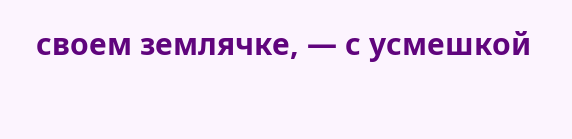своем землячке, — с усмешкой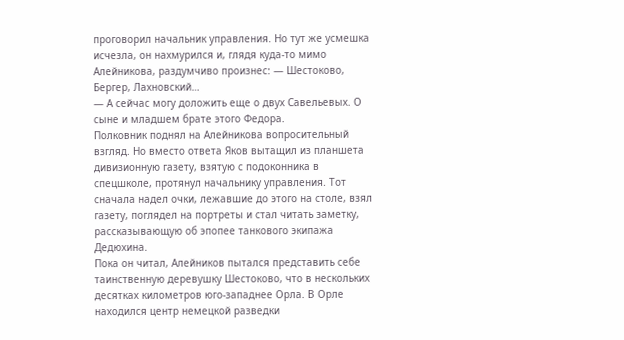проговорил начальник управления. Но тут же усмешка исчезла, он нахмурился и, глядя куда-то мимо Алейникова, раздумчиво произнес: — Шестоково, Бергер, Лахновский…
— А сейчас могу доложить еще о двух Савельевых. О сыне и младшем брате этого Федора.
Полковник поднял на Алейникова вопросительный взгляд. Но вместо ответа Яков вытащил из планшета дивизионную газету, взятую с подоконника в спецшколе, протянул начальнику управления. Тот сначала надел очки, лежавшие до этого на столе, взял газету, поглядел на портреты и стал читать заметку, рассказывающую об эпопее танкового экипажа Дедюхина.
Пока он читал, Алейников пытался представить себе таинственную деревушку Шестоково, что в нескольких десятках километров юго-западнее Орла. В Орле находился центр немецкой разведки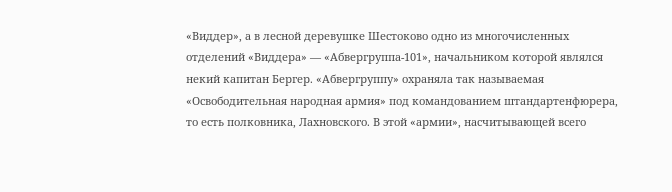«Виддер», а в лесной деревушке Шестоково одно из многочисленных отделений «Виддера» — «Абвергруппа-101», начальником которой являлся некий капитан Бергер. «Абвергруппу» охраняла так называемая «Освободительная народная армия» под командованием штандартенфюрера, то есть полковника, Лахновского. В этой «армии», насчитывающей всего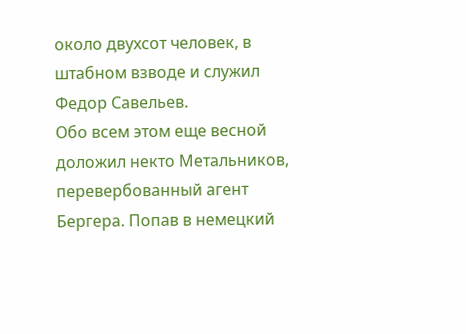около двухсот человек, в штабном взводе и служил Федор Савельев.
Обо всем этом еще весной доложил некто Метальников, перевербованный агент Бергера. Попав в немецкий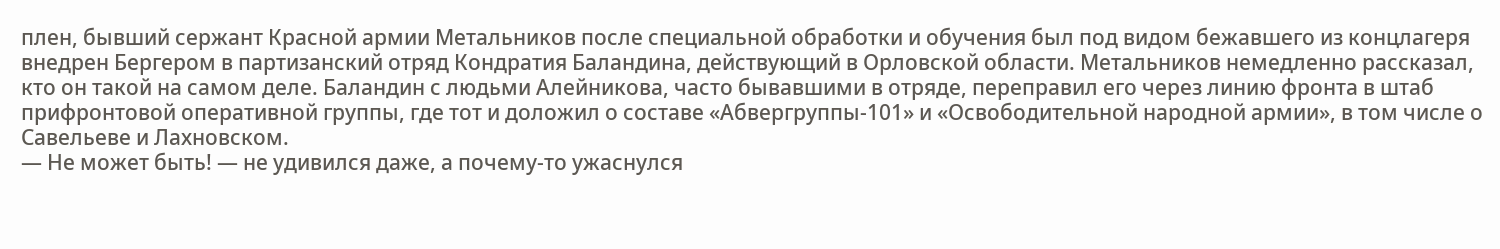плен, бывший сержант Красной армии Метальников после специальной обработки и обучения был под видом бежавшего из концлагеря внедрен Бергером в партизанский отряд Кондратия Баландина, действующий в Орловской области. Метальников немедленно рассказал, кто он такой на самом деле. Баландин с людьми Алейникова, часто бывавшими в отряде, переправил его через линию фронта в штаб прифронтовой оперативной группы, где тот и доложил о составе «Абвергруппы-101» и «Освободительной народной армии», в том числе о Савельеве и Лахновском.
— Не может быть! — не удивился даже, а почему-то ужаснулся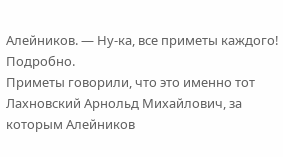Алейников. — Ну-ка, все приметы каждого! Подробно.
Приметы говорили, что это именно тот Лахновский Арнольд Михайлович, за которым Алейников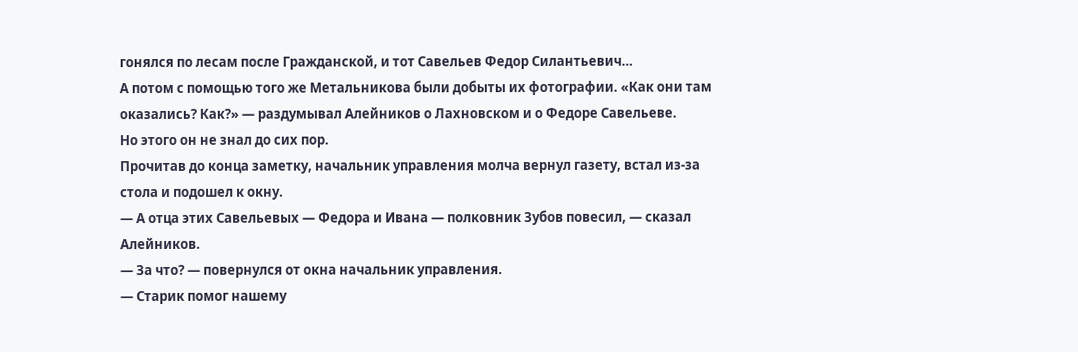гонялся по лесам после Гражданской, и тот Савельев Федор Силантьевич…
А потом с помощью того же Метальникова были добыты их фотографии. «Как они там оказались? Как?» — раздумывал Алейников о Лахновском и о Федоре Савельеве.
Но этого он не знал до сих пор.
Прочитав до конца заметку, начальник управления молча вернул газету, встал из-за стола и подошел к окну.
— А отца этих Савельевых — Федора и Ивана — полковник Зубов повесил, — сказал Алейников.
— За что? — повернулся от окна начальник управления.
— Старик помог нашему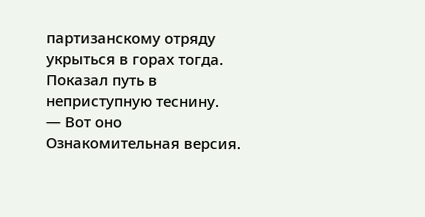партизанскому отряду укрыться в горах тогда. Показал путь в неприступную теснину.
— Вот оно
Ознакомительная версия.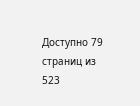Доступно 79 страниц из 523